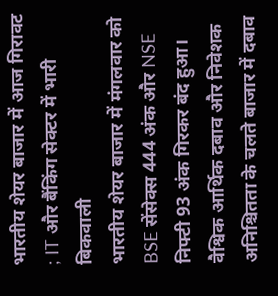भारतीय शेयर बाजार में आज गिरावट ; IT और बैंकिंग सेक्टर में भारी बिकवाली
भारतीय शेयर बाजार में मंगलवार को BSE सेंसेक्स 444 अंक और NSE निफ्टी 93 अंक गिरकर बंद हुआ। वैश्विक आर्थिक दबाव और निवेशक अनिश्चितता के चलते बाजार में दबाव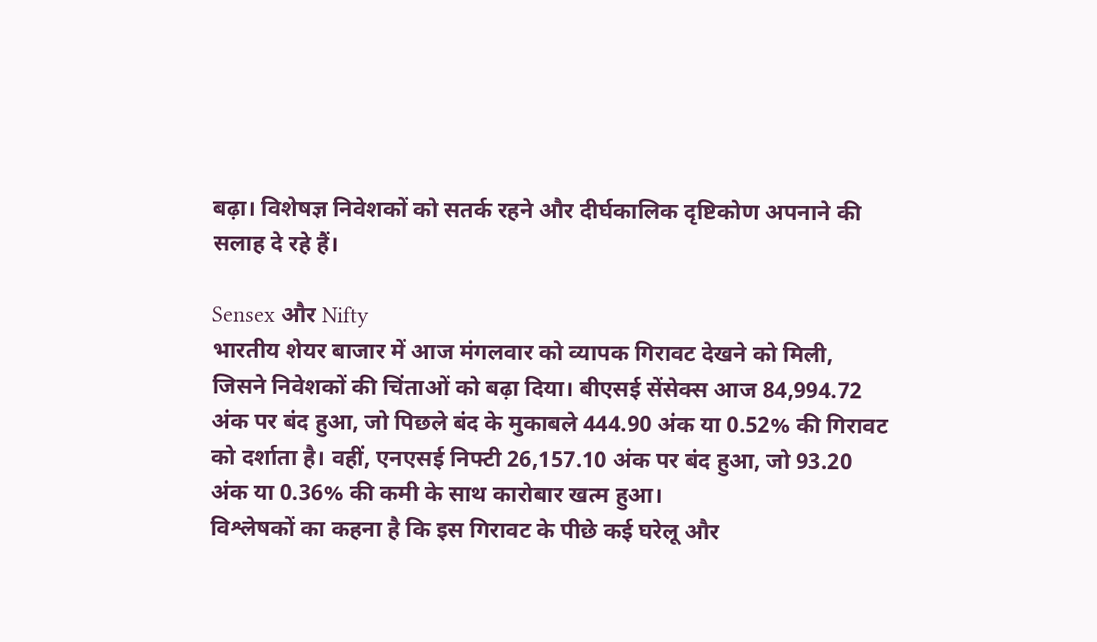बढ़ा। विशेषज्ञ निवेशकों को सतर्क रहने और दीर्घकालिक दृष्टिकोण अपनाने की सलाह दे रहे हैं।

Sensex और Nifty
भारतीय शेयर बाजार में आज मंगलवार को व्यापक गिरावट देखने को मिली, जिसने निवेशकों की चिंताओं को बढ़ा दिया। बीएसई सेंसेक्स आज 84,994.72 अंक पर बंद हुआ, जो पिछले बंद के मुकाबले 444.90 अंक या 0.52% की गिरावट को दर्शाता है। वहीं, एनएसई निफ्टी 26,157.10 अंक पर बंद हुआ, जो 93.20 अंक या 0.36% की कमी के साथ कारोबार खत्म हुआ।
विश्लेषकों का कहना है कि इस गिरावट के पीछे कई घरेलू और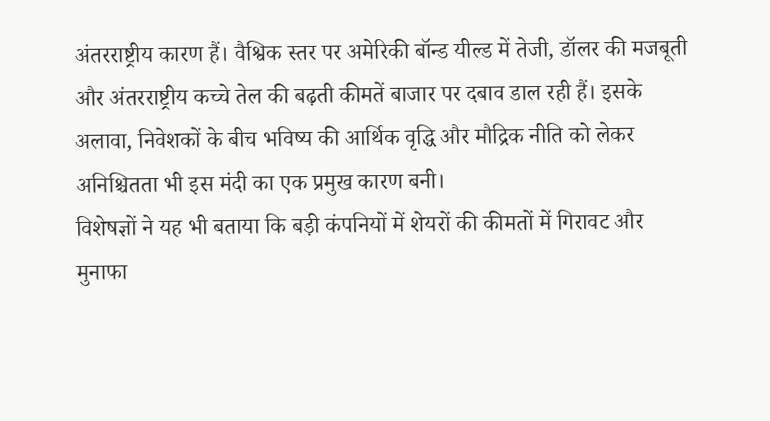अंतरराष्ट्रीय कारण हैं। वैश्विक स्तर पर अमेरिकी बॉन्ड यील्ड में तेजी, डॉलर की मजबूती और अंतरराष्ट्रीय कच्चे तेल की बढ़ती कीमतें बाजार पर दबाव डाल रही हैं। इसके अलावा, निवेशकों के बीच भविष्य की आर्थिक वृद्धि और मौद्रिक नीति को लेकर अनिश्चितता भी इस मंदी का एक प्रमुख कारण बनी।
विशेषज्ञों ने यह भी बताया कि बड़ी कंपनियों में शेयरों की कीमतों में गिरावट और मुनाफा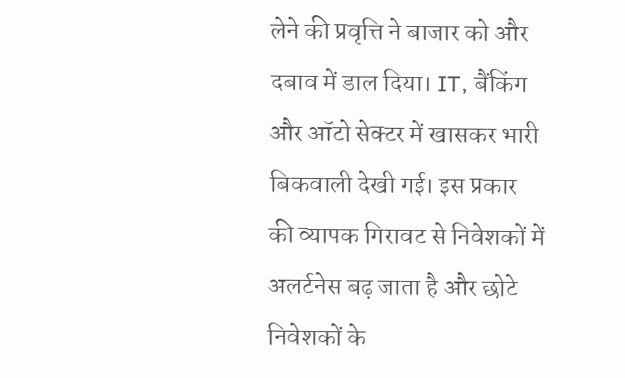लेने की प्रवृत्ति ने बाजार को और दबाव में डाल दिया। IT, बैंकिंग और ऑटो सेक्टर में खासकर भारी बिकवाली देखी गई। इस प्रकार की व्यापक गिरावट से निवेशकों में अलर्टनेस बढ़ जाता है और छोटे निवेशकों के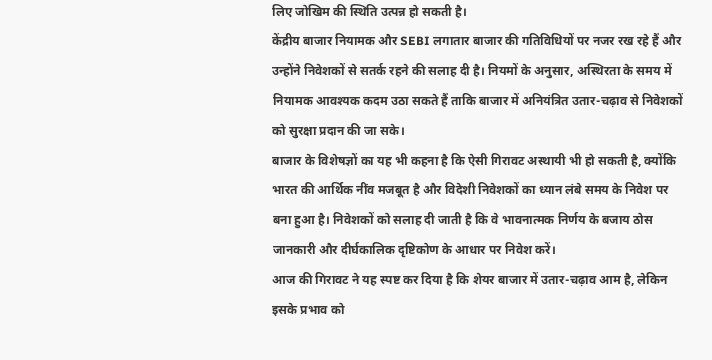लिए जोखिम की स्थिति उत्पन्न हो सकती है।
केंद्रीय बाजार नियामक और SEBI लगातार बाजार की गतिविधियों पर नजर रख रहे हैं और उन्होंने निवेशकों से सतर्क रहने की सलाह दी है। नियमों के अनुसार, अस्थिरता के समय में नियामक आवश्यक कदम उठा सकते हैं ताकि बाजार में अनियंत्रित उतार-चढ़ाव से निवेशकों को सुरक्षा प्रदान की जा सके।
बाजार के विशेषज्ञों का यह भी कहना है कि ऐसी गिरावट अस्थायी भी हो सकती है, क्योंकि भारत की आर्थिक नींव मजबूत है और विदेशी निवेशकों का ध्यान लंबे समय के निवेश पर बना हुआ है। निवेशकों को सलाह दी जाती है कि वे भावनात्मक निर्णय के बजाय ठोस जानकारी और दीर्घकालिक दृष्टिकोण के आधार पर निवेश करें।
आज की गिरावट ने यह स्पष्ट कर दिया है कि शेयर बाजार में उतार-चढ़ाव आम है, लेकिन इसके प्रभाव को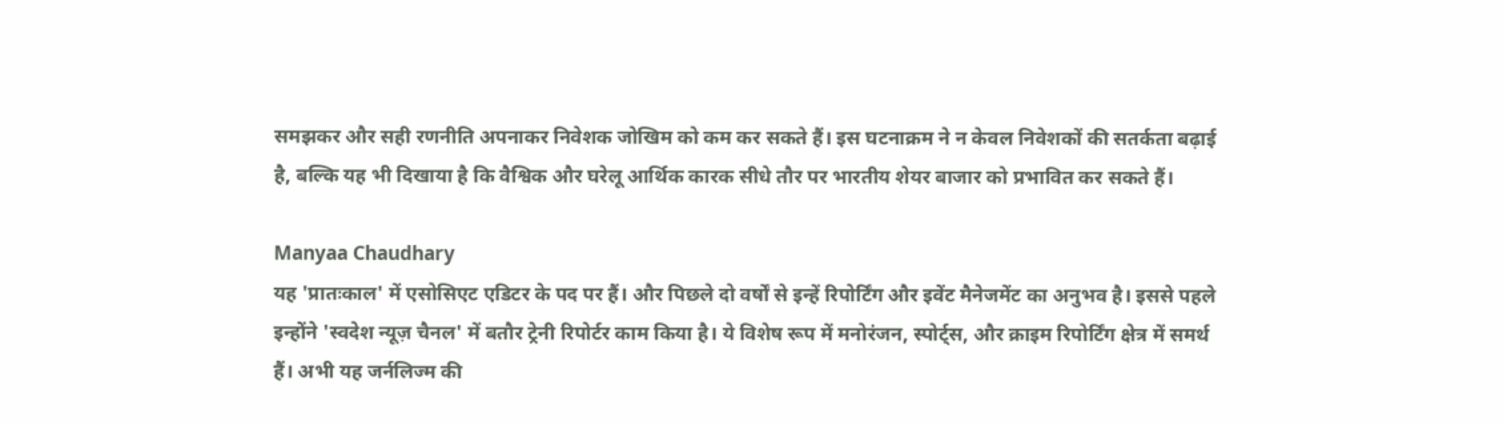समझकर और सही रणनीति अपनाकर निवेशक जोखिम को कम कर सकते हैं। इस घटनाक्रम ने न केवल निवेशकों की सतर्कता बढ़ाई है, बल्कि यह भी दिखाया है कि वैश्विक और घरेलू आर्थिक कारक सीधे तौर पर भारतीय शेयर बाजार को प्रभावित कर सकते हैं।

Manyaa Chaudhary
यह 'प्रातःकाल' में एसोसिएट एडिटर के पद पर हैं। और पिछले दो वर्षों से इन्हें रिपोर्टिंग और इवेंट मैनेजमेंट का अनुभव है। इससे पहले इन्होंने 'स्वदेश न्यूज़ चैनल' में बतौर ट्रेनी रिपोर्टर काम किया है। ये विशेष रूप में मनोरंजन, स्पोर्ट्स, और क्राइम रिपोर्टिंग क्षेत्र में समर्थ हैं। अभी यह जर्नलिज्म की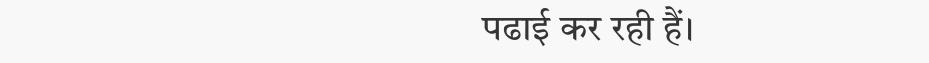पढाई कर रही हैं।